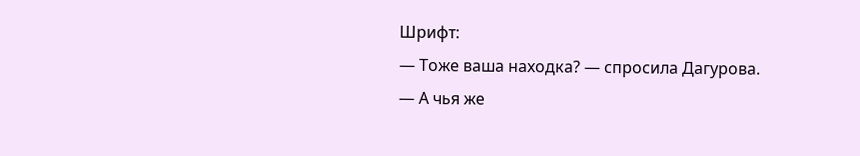Шрифт:
— Тоже ваша находка? — спросила Дагурова.
— А чья же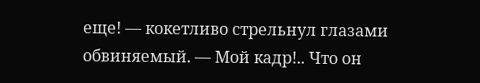еще! — кокетливо стрельнул глазами обвиняемый. — Мой кадр!.. Что он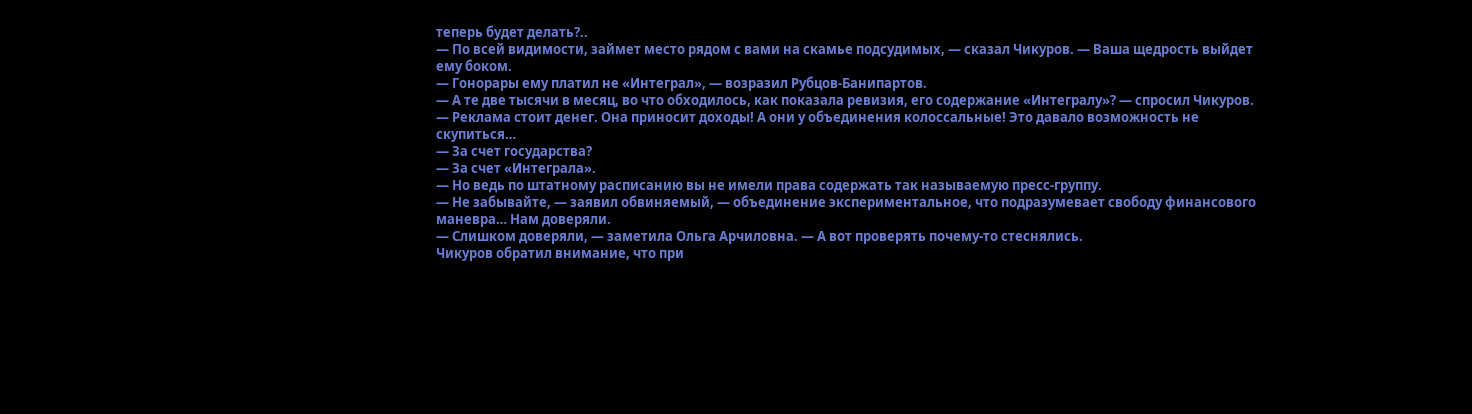теперь будет делать?..
— По всей видимости, займет место рядом с вами на скамье подсудимых, — сказал Чикуров. — Ваша щедрость выйдет ему боком.
— Гонорары ему платил не «Интеграл», — возразил Рубцов-Банипартов.
— А те две тысячи в месяц, во что обходилось, как показала ревизия, его содержание «Интегралу»? — спросил Чикуров.
— Реклама стоит денег. Она приносит доходы! А они у объединения колоссальные! Это давало возможность не скупиться…
— За счет государства?
— За счет «Интеграла».
— Но ведь по штатному расписанию вы не имели права содержать так называемую пресс-группу.
— Не забывайте, — заявил обвиняемый, — объединение экспериментальное, что подразумевает свободу финансового маневра… Нам доверяли.
— Слишком доверяли, — заметила Ольга Арчиловна. — А вот проверять почему-то стеснялись.
Чикуров обратил внимание, что при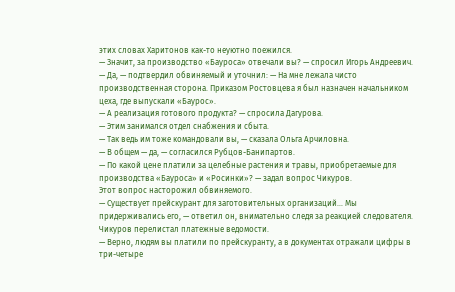этих словах Харитонов как-то неуютно поежился.
— Значит, за производство «Бауроса» отвечали вы? — спросил Игорь Андреевич.
— Да, — подтвердил обвиняемый и уточнил: — На мне лежала чисто производственная сторона. Приказом Ростовцева я был назначен начальником цеха, где выпускали «Баурос».
— А реализация готового продукта? — спросила Дагурова.
— Этим занимался отдел снабжения и сбыта.
— Так ведь им тоже командовали вы, — сказала Ольга Арчиловна.
— В общем — да, — согласился Рубцов-Банипартов.
— По какой цене платили за целебные растения и травы, приобретаемые для производства «Бауроса» и «Росинки»? — задал вопрос Чикуров.
Этот вопрос насторожил обвиняемого.
— Существует прейскурант для заготовительных организаций… Мы придерживались его, — ответил он, внимательно следя за реакцией следователя.
Чикуров перелистал платежные ведомости.
— Верно, людям вы платили по прейскуранту, а в документах отражали цифры в три-четыре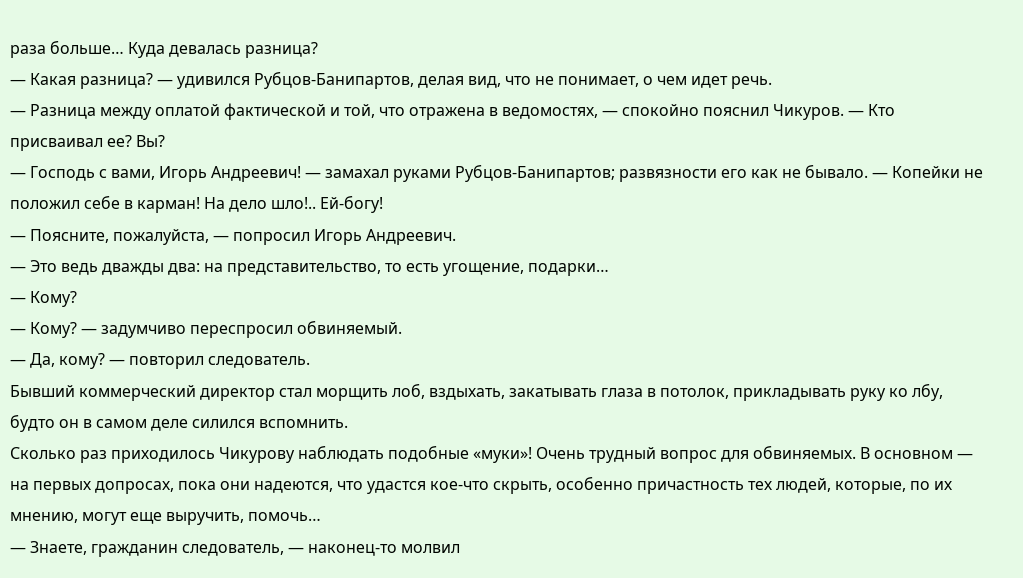раза больше… Куда девалась разница?
— Какая разница? — удивился Рубцов-Банипартов, делая вид, что не понимает, о чем идет речь.
— Разница между оплатой фактической и той, что отражена в ведомостях, — спокойно пояснил Чикуров. — Кто присваивал ее? Вы?
— Господь с вами, Игорь Андреевич! — замахал руками Рубцов-Банипартов; развязности его как не бывало. — Копейки не положил себе в карман! На дело шло!.. Ей-богу!
— Поясните, пожалуйста, — попросил Игорь Андреевич.
— Это ведь дважды два: на представительство, то есть угощение, подарки…
— Кому?
— Кому? — задумчиво переспросил обвиняемый.
— Да, кому? — повторил следователь.
Бывший коммерческий директор стал морщить лоб, вздыхать, закатывать глаза в потолок, прикладывать руку ко лбу, будто он в самом деле силился вспомнить.
Сколько раз приходилось Чикурову наблюдать подобные «муки»! Очень трудный вопрос для обвиняемых. В основном — на первых допросах, пока они надеются, что удастся кое-что скрыть, особенно причастность тех людей, которые, по их мнению, могут еще выручить, помочь…
— Знаете, гражданин следователь, — наконец-то молвил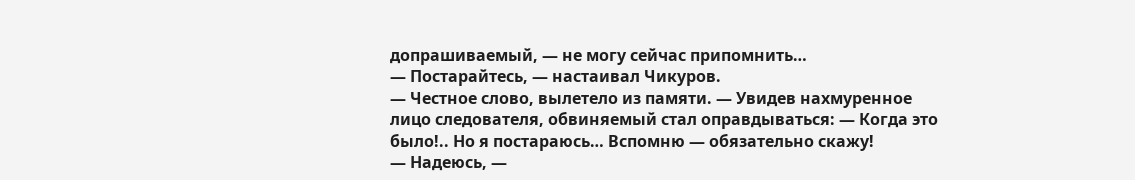допрашиваемый, — не могу сейчас припомнить…
— Постарайтесь, — настаивал Чикуров.
— Честное слово, вылетело из памяти. — Увидев нахмуренное лицо следователя, обвиняемый стал оправдываться: — Когда это было!.. Но я постараюсь… Вспомню — обязательно скажу!
— Надеюсь, —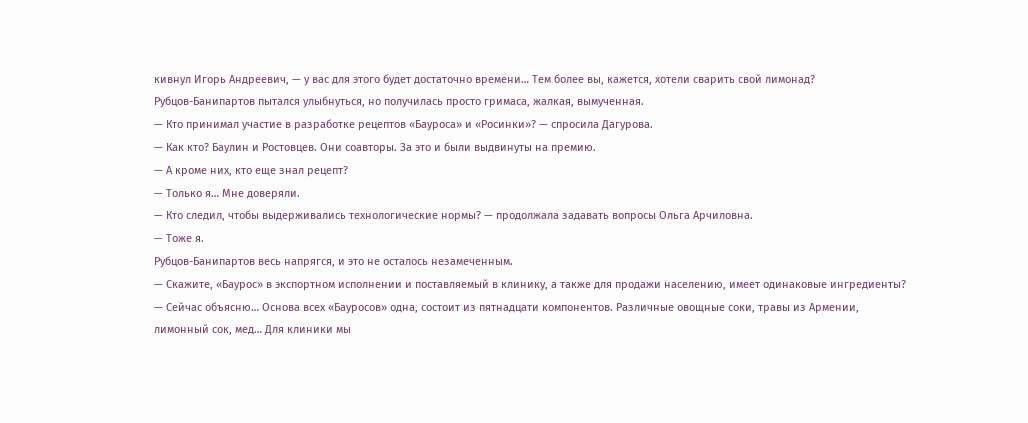кивнул Игорь Андреевич, — у вас для этого будет достаточно времени… Тем более вы, кажется, хотели сварить свой лимонад?
Рубцов-Банипартов пытался улыбнуться, но получилась просто гримаса, жалкая, вымученная.
— Кто принимал участие в разработке рецептов «Бауроса» и «Росинки»? — спросила Дагурова.
— Как кто? Баулин и Ростовцев. Они соавторы. За это и были выдвинуты на премию.
— А кроме них, кто еще знал рецепт?
— Только я… Мне доверяли.
— Кто следил, чтобы выдерживались технологические нормы? — продолжала задавать вопросы Ольга Арчиловна.
— Тоже я.
Рубцов-Банипартов весь напрягся, и это не осталось незамеченным.
— Скажите, «Баурос» в экспортном исполнении и поставляемый в клинику, а также для продажи населению, имеет одинаковые ингредиенты?
— Сейчас объясню… Основа всех «Бауросов» одна, состоит из пятнадцати компонентов. Различные овощные соки, травы из Армении, лимонный сок, мед… Для клиники мы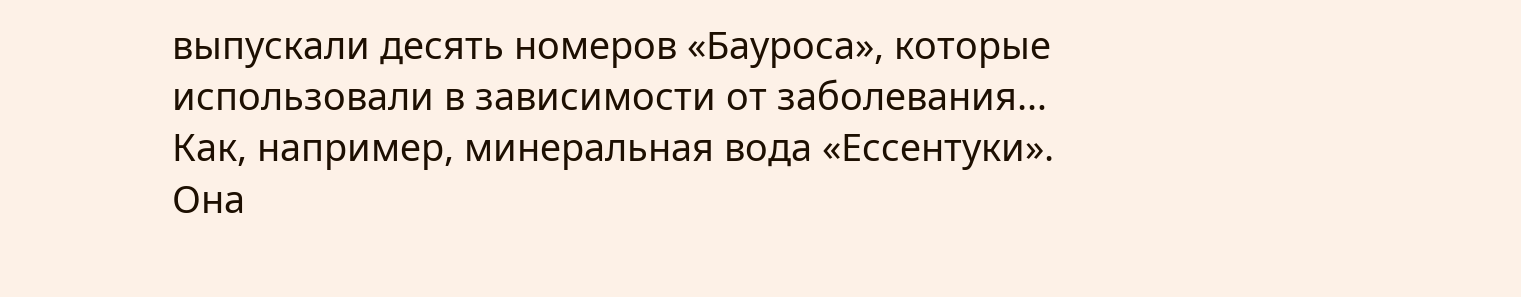выпускали десять номеров «Бауроса», которые использовали в зависимости от заболевания… Как, например, минеральная вода «Ессентуки». Она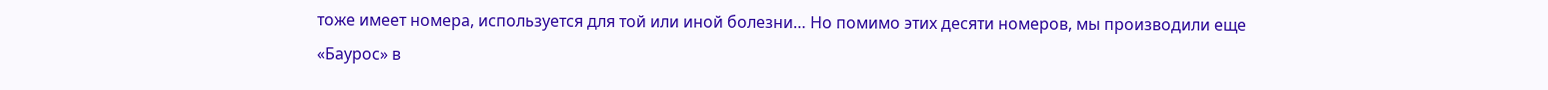тоже имеет номера, используется для той или иной болезни… Но помимо этих десяти номеров, мы производили еще «Баурос» в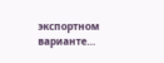экспортном варианте…